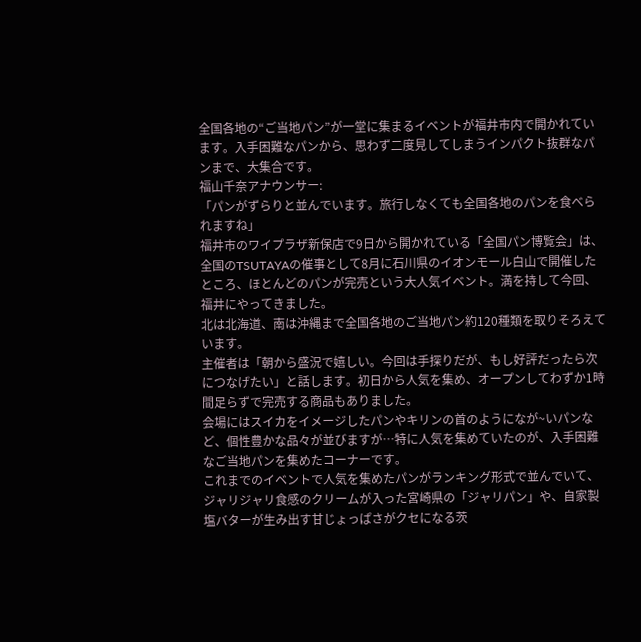全国各地の“ご当地パン”が一堂に集まるイベントが福井市内で開かれています。入手困難なパンから、思わず二度見してしまうインパクト抜群なパンまで、大集合です。
福山千奈アナウンサー:
「パンがずらりと並んでいます。旅行しなくても全国各地のパンを食べられますね」
福井市のワイプラザ新保店で9日から開かれている「全国パン博覧会」は、全国のTSUTAYAの催事として8月に石川県のイオンモール白山で開催したところ、ほとんどのパンが完売という大人気イベント。満を持して今回、福井にやってきました。
北は北海道、南は沖縄まで全国各地のご当地パン約120種類を取りそろえています。
主催者は「朝から盛況で嬉しい。今回は手探りだが、もし好評だったら次につなげたい」と話します。初日から人気を集め、オープンしてわずか1時間足らずで完売する商品もありました。
会場にはスイカをイメージしたパンやキリンの首のようになが~いパンなど、個性豊かな品々が並びますが…特に人気を集めていたのが、入手困難なご当地パンを集めたコーナーです。
これまでのイベントで人気を集めたパンがランキング形式で並んでいて、ジャリジャリ食感のクリームが入った宮崎県の「ジャリパン」や、自家製塩バターが生み出す甘じょっぱさがクセになる茨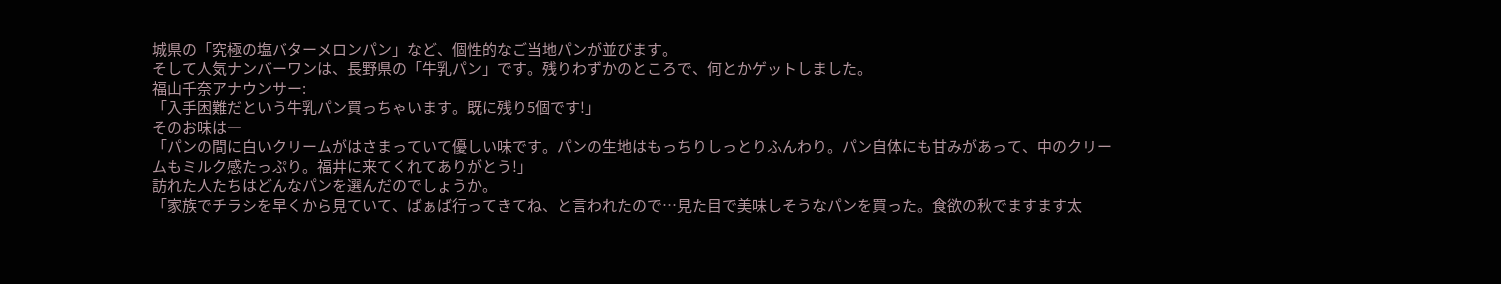城県の「究極の塩バターメロンパン」など、個性的なご当地パンが並びます。
そして人気ナンバーワンは、長野県の「牛乳パン」です。残りわずかのところで、何とかゲットしました。
福山千奈アナウンサー:
「入手困難だという牛乳パン買っちゃいます。既に残り5個です!」
そのお味は―
「パンの間に白いクリームがはさまっていて優しい味です。パンの生地はもっちりしっとりふんわり。パン自体にも甘みがあって、中のクリームもミルク感たっぷり。福井に来てくれてありがとう!」
訪れた人たちはどんなパンを選んだのでしょうか。
「家族でチラシを早くから見ていて、ばぁば行ってきてね、と言われたので…見た目で美味しそうなパンを買った。食欲の秋でますます太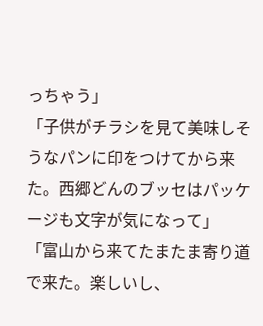っちゃう」
「子供がチラシを見て美味しそうなパンに印をつけてから来た。西郷どんのブッセはパッケージも文字が気になって」
「富山から来てたまたま寄り道で来た。楽しいし、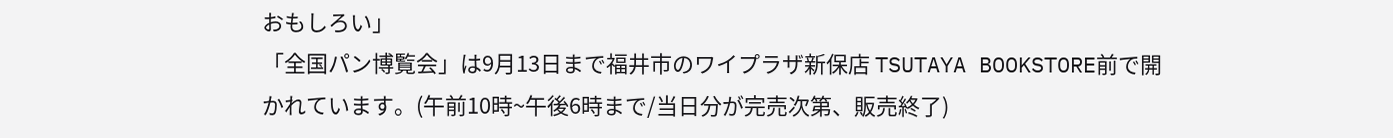おもしろい」
「全国パン博覧会」は9月13日まで福井市のワイプラザ新保店 TSUTAYA BOOKSTORE前で開かれています。(午前10時~午後6時まで/当日分が完売次第、販売終了)